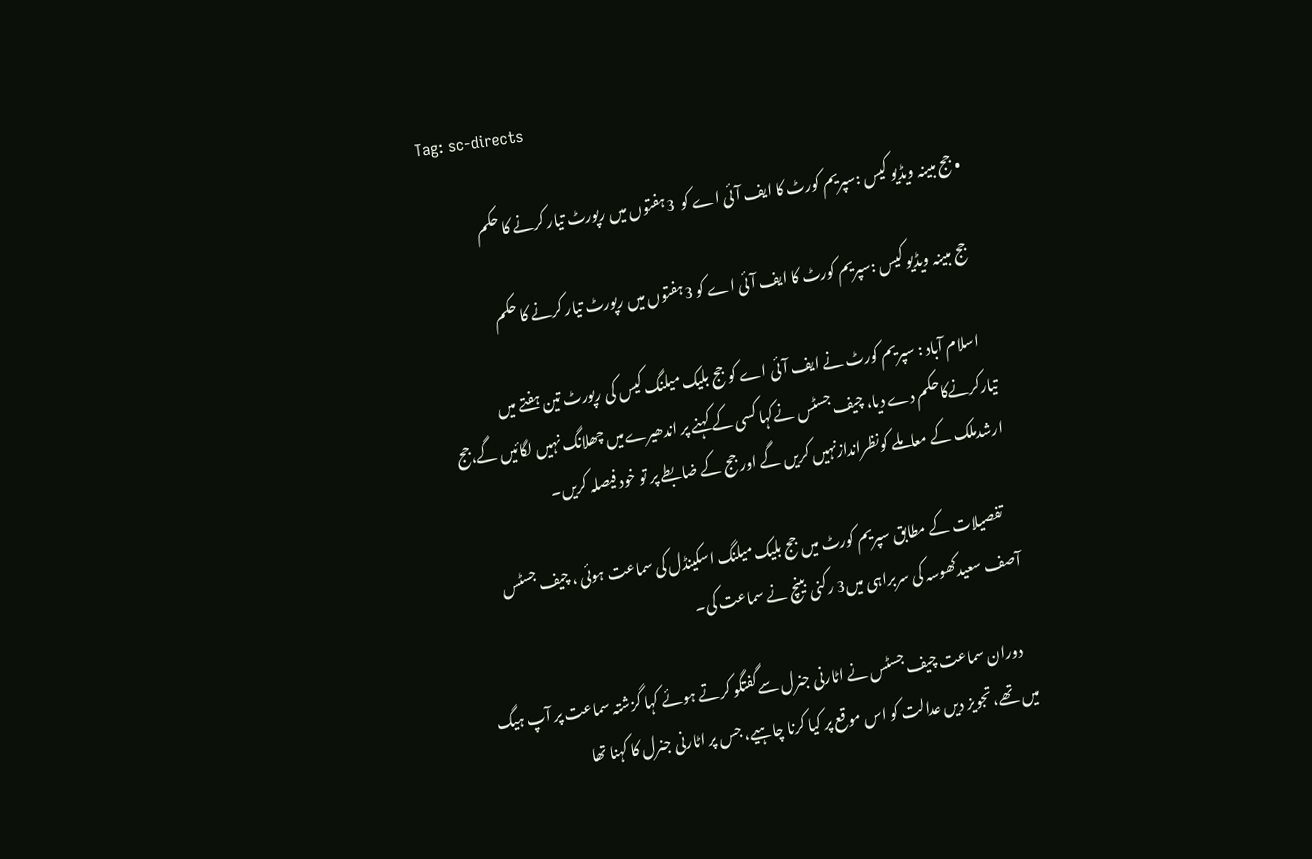Tag: sc-directs

  • جج مبینہ ویڈیو کیس :سپریم کورٹ کا ایف آئی اے کو  3ہفتوں میں رپورٹ تیار کرنے کا حکم

    جج مبینہ ویڈیو کیس :سپریم کورٹ کا ایف آئی اے کو 3ہفتوں میں رپورٹ تیار کرنے کا حکم

    اسلام آباد : سپریم کورٹ نے ایف آئی اے کو جج بلیک میلنگ کیس کی رپورٹ تین ہفتے میں تیارکرنےکاحکم دے دیا، چیف جسٹس نےکہا کسی کے کہنے پر اندھیرےمیں چھلانگ نہیں لگائیں گے،جج ارشدملک کے معاملے کونظراندازنہیں کریں گے اور جج کے ضابطے پر تو خود فیصلہ کریں۔

    تفصیلات کے مطابق سپریم کورٹ میں جج بلیک میلنگ اسکینڈل کی سماعت ہوئی ، چیف جسٹس آصف سعیدکھوسہ کی سربراہی میں3 رکنی بینچ نے سماعت کی۔

    دوران سماعت چیف جسٹس نے اٹارنی جنرل سےگفتگو کرتے ہوئے کہا گزشتہ سماعت پر آپ ہیگ میں تھے، تجویز دیں عدالت کو اس موقع پر کیا کرنا چاہیے، جس پر اٹارنی جنرل کا کہنا تھا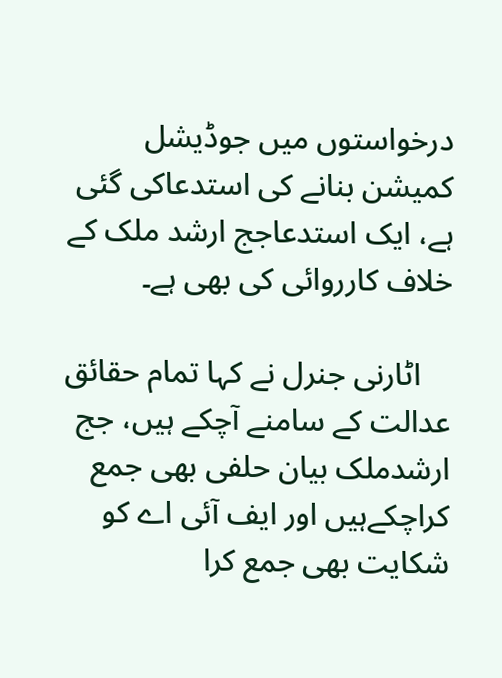درخواستوں میں جوڈیشل کمیشن بنانے کی استدعاکی گئی ہے، ایک استدعاجج ارشد ملک کے خلاف کارروائی کی بھی ہے۔

    اٹارنی جنرل نے کہا تمام حقائق عدالت کے سامنے آچکے ہیں، جج ارشدملک بیان حلفی بھی جمع کراچکےہیں اور ایف آئی اے کو شکایت بھی جمع کرا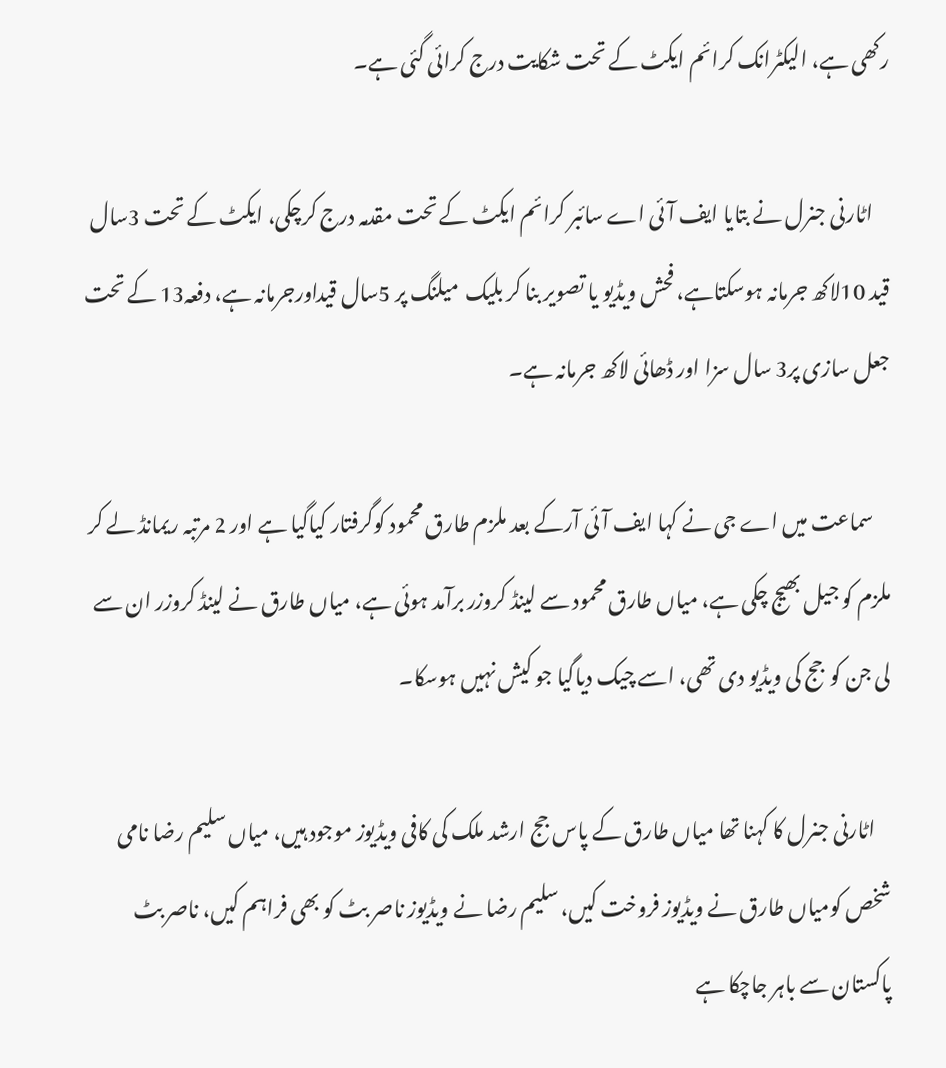رکھی ہے، الیکٹرانک کرائم ایکٹ کے تحت شکایت درج کرائی گئی ہے۔

    اٹارنی جنرل نے بتایا ایف آئی اے سائبر کرائم ایکٹ کے تحت مقدمہ درج کرچکی، ایکٹ کے تحت 3سال قید 10لاکھ جرمانہ ہوسکتاہے، فحش ویڈیو یا تصویر بنا کر بلیک  میلنگ پر 5سال قیداورجرمانہ ہے، دفعہ13 کے تحت جعل سازی پر3 سال سزا اور ڈھائی لاکھ جرمانہ ہے۔

    سماعت میں اے جی نے کہا ایف آئی آرکے بعد ملزم طارق محمود کوگرفتار کیاگیا ہے اور 2 مرتبہ ریمانڈ لے کر ملزم کو جیل بھیج چکی ہے، میاں طارق محمود سے لینڈ کروزر برآمد ہوئی ہے، میاں طارق نے لینڈ کروزر ان سے لی جن کوجج کی ویڈیو دی تھی، اسے چیک دیاگیا جو کیش نہیں ہوسکا۔

    اٹارنی جنرل کا کہنا تھا میاں طارق کے پاس جج ارشد ملک کی کافی ویڈیوز موجود ہیں، میاں سلیم رضا نامی شخص کومیاں طارق نے ویڈیوز فروخت کیں، سلیم رضا نے ویڈیوز ناصر بٹ کو بھی فراہم کیں، ناصر بٹ پاکستان سے باہر جاچکا ہے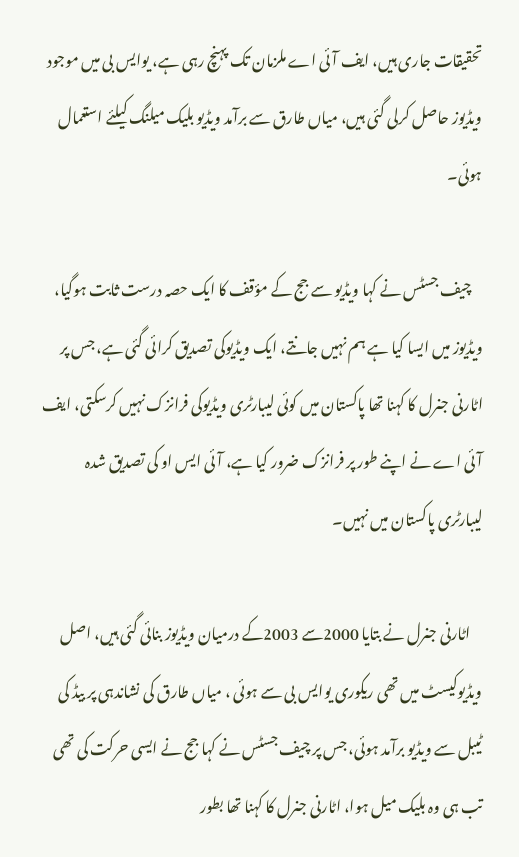تحقیقات جاری ہیں، ایف آئی اے ملزمان تک پہنچ رہی ہے، یوایس بی میں موجود ویڈیوز حاصل کرلی گئی ہیں، میاں طارق سے برآمد ویڈیو بلیک میلنگ کیلئے استعمال ہوئی۔

    چیف جسٹس نے کہا ویڈیو سے جج کے مؤقف کا ایک حصہ درست ثابت ہوگیا، ویڈیوز میں ایسا کیا ہے ہم نہیں جانتے، ایک ویڈیوکی تصدیق کرائی گئی ہے، جس پر اٹارنی جنرل کا کہنا تھا پاکستان میں کوئی لیبارٹری ویڈیوکی فرانزک نہیں کرسکتی، ایف آئی اے نے اپنے طور پر فرانزک ضرور کیا ہے، آئی ایس او کی تصدیق شدہ لیبارٹری پاکستان میں نہیں۔

    اٹارنی جنرل نے بتایا 2000سے 2003کے درمیان ویڈیوز بنائی گئی ہیں، اصل ویڈیوکیسٹ میں تھی ریکوری یوایس بی سے ہوئی ، میاں طارق کی نشاندہی پر بیڈ کی ٹیبل سے ویڈیو برآمد ہوئی، جس پر چیف جسٹس نے کہا جج نے ایسی حرکت کی تھی تب ہی وہ بلیک میل ہوا، اٹارنی جنرل کا کہنا تھا بطور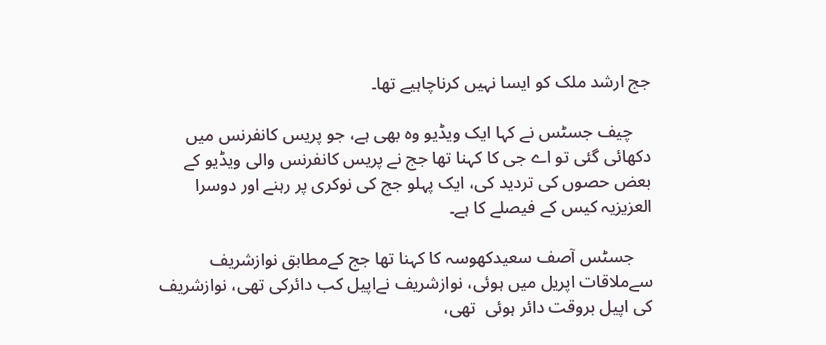جج ارشد ملک کو ایسا نہیں کرناچاہیے تھا۔

    چیف جسٹس نے کہا ایک ویڈیو وہ بھی ہے، جو پریس کانفرنس میں دکھائی گئی تو اے جی کا کہنا تھا جج نے پریس کانفرنس والی ویڈیو کے بعض حصوں کی تردید کی، ایک پہلو جج کی نوکری پر رہنے اور دوسرا العزیزیہ کیس کے فیصلے کا ہے۔

    جسٹس آصف سعیدکھوسہ کا کہنا تھا جج کےمطابق نوازشریف سےملاقات اپریل میں ہوئی، نوازشریف نےاپیل کب دائرکی تھی، نوازشریف کی اپیل بروقت دائر ہوئی  تھی،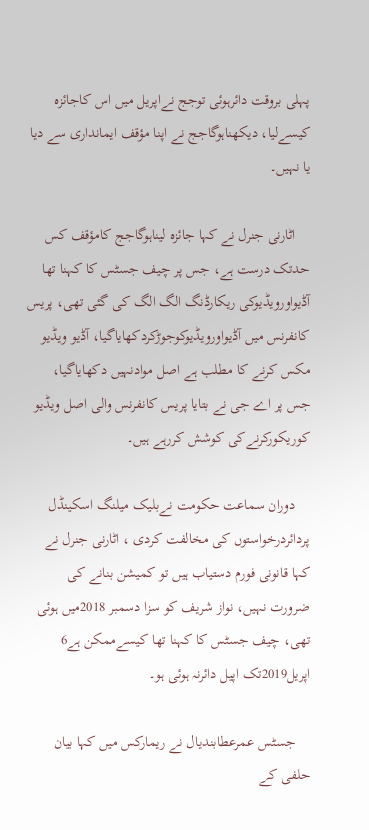پہلی بروقت دائرہوئی توجج نےاپریل میں اس کاجائزہ کیسےلیا، دیکھناہوگاجج نے اپنا مؤقف ایمانداری سے دیا یا نہیں۔

    اٹارنی جنرل نے کہا جائزہ لیناہوگاجج کامؤقف کس حدتک درست ہے، جس پر چیف جسٹس کا کہنا تھا آڈیواورویڈیوکی ریکارڈنگ الگ الگ کی گئی تھی، پریس کانفرنس میں آڈیواورویڈیوکوجوڑکردکھایاگیا، آڈیو ویڈیو مکس کرنے کا مطلب ہے اصل موادنہیں دکھایاگیا، جس پر اے جی نے بتایا پریس کانفرنس والی اصل ویڈیو کوریکورکرنےکی کوشش کررہے ہیں۔

    دوران سماعت حکومت نےبلیک میلنگ اسکینڈل پردائردرخواستوں کی مخالفت کردی ، اٹارنی جنرل نے کہا قانونی فورم دستیاب ہیں تو کمیشن بنانے کی ضرورت نہیں، نواز شریف کو سزا دسمبر 2018میں ہوئی تھی، چیف جسٹس کا کہنا تھا کیسےممکن ہے6 اپریل2019تک اپیل دائرنہ ہوئی ہو۔

    جسٹس عمرعطابندیال نے ریمارکس میں کہا بیان حلفی کے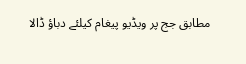مطابق جج پر ویڈیو پیغام کیلئے دباؤ ڈالا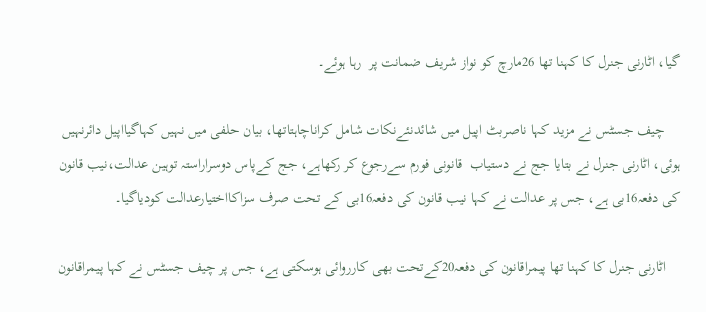گیا، اٹارنی جنرل کا کہنا تھا 26مارچ کو نواز شریف ضمانت پر  رہا ہوئے۔

    چیف جسٹس نے مزید کہا ناصربٹ اپیل میں شائدنئےنکات شامل کراناچاہتاتھا، بیان حلفی میں نہیں کہاگیااپیل دائرنہیں ہوئی، اٹارنی جنرل نے بتایا جج نے دستیاب  قانونی فورم سےرجوع کر رکھاہے، جج کےپاس دوسراراستہ توہین عدالت،نیب قانون کی دفعہ16بی ہے، جس پر عدالت نے کہا نیب قانون کی دفعہ16بی کے تحت صرف سزاکااختیارعدالت کودیاگیا۔

    اٹارنی جنرل کا کہنا تھا پیمراقانون کی دفعہ20کےتحت بھی کارروائی ہوسکتی ہے، جس پر چیف جسٹس نے کہا پیمراقانون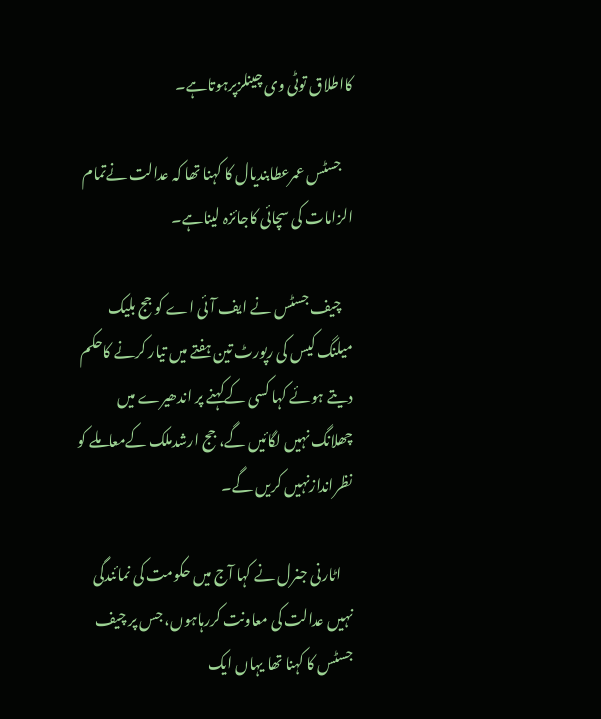کااطلاق توٹی وی چینلزپرہوتاہے۔

    جسٹس عمرعطابندیال کا کہنا تھا کہ عدالت نےتمام الزامات کی سچائی کاجائزہ لیناہے۔

    چیف جسٹس نے ایف آئی اے کو جج بلیک میلنگ کیس کی رپورٹ تین ہفتے میں تیار کرنے کاحکم دیتے ہوئے کہا کسی کےکہنے پر اندھیرے میں چھلانگ نہیں لگائیں گے، جج ارشدملک کےمعاملے کو نظراندازنہیں کریں گے۔

    اٹارنی جنرل نے کہا آج میں حکومت کی نمائندگی نہیں عدالت کی معاونت کررہاہوں، جس پر چیف جسٹس کا کہنا تھا یہاں ایک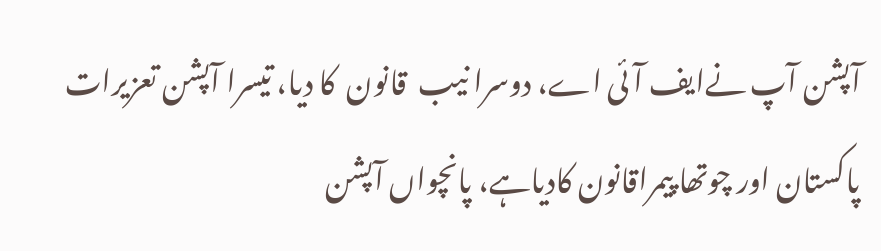آپشن آپ نےایف آئی اے، دوسرا نیب  قانون  کا دیا، تیسرا آپشن تعزیرات پاکستان اور چوتھا پیمراقانون کادیاہے، پانچواں آپشن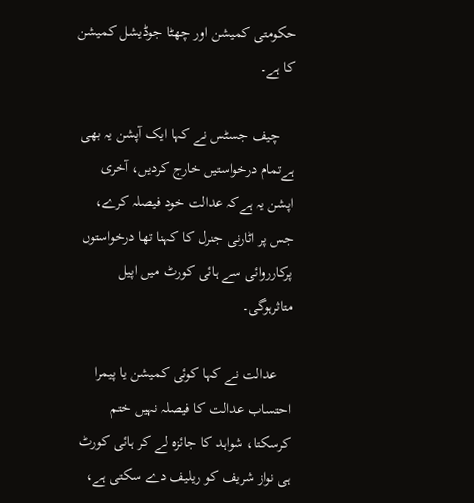حکومتی کمیشن اور چھٹا جوڈیشل کمیشن کا ہے۔

    چیف جسٹس نے کہا ایک آپشن یہ بھی ہےتمام درخواستیں خارج کردیں، آخری اپشن یہ ہےکہ عدالت خود فیصلہ کرے، جس پر اٹارنی جنرل کا کہنا تھا درخواستوں پرکارروائی سے ہائی کورٹ میں اپیل متاثرہوگی۔

    عدالت نے کہا کوئی کمیشن یا پیمرا احتساب عدالت کا فیصلہ نہیں ختم کرسکتا، شواہد کا جائزہ لے کر ہائی کورٹ ہی نواز شریف کو ریلیف دے سکتی ہے،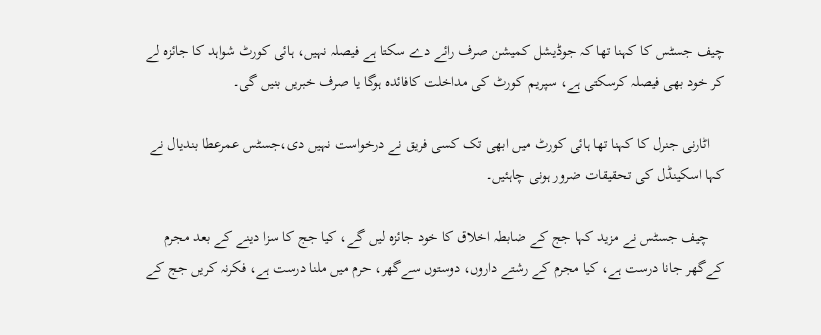چیف جسٹس کا کہنا تھا کہ جوڈیشل کمیشن صرف رائے دے سکتا ہے فیصلہ نہیں، ہائی کورٹ شواہد کا جائزہ لے کر خود بھی فیصلہ کرسکتی ہے، سپریم کورٹ کی مداخلت کافائدہ ہوگا یا صرف خبریں بنیں گی۔

    اٹارنی جنرل کا کہنا تھا ہائی کورٹ میں ابھی تک کسی فریق نے درخواست نہیں دی،جسٹس عمرعطا بندیال نے کہا اسکینڈل کی تحقیقات ضرور ہونی چاہئیں۔

    چیف جسٹس نے مزید کہا جج کے ضابطہ اخلاق کا خود جائزہ لیں گے، کیا جج کا سزا دینے کے بعد مجرم کےگھر جانا درست ہے، کیا مجرم کے رشتے داروں، دوستوں سےگھر، حرم میں ملنا درست ہے، فکرنہ کریں جج کے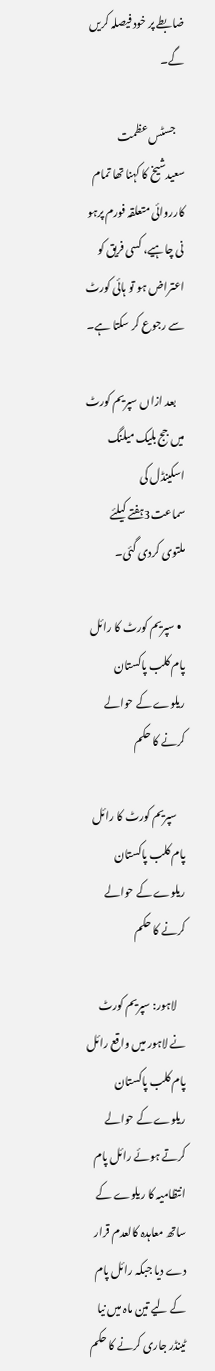ضابطے پر خود فیصلہ کریں گے۔

    جسٹس عظمت سعیدشیخ کا کہنا تھا تمام کارروائی متعلقہ فورم پرہو نی چاہیے، کسی فریق کو اعتراض ہو تو ہائی کورٹ سے رجوع کر سکتا ہے۔

    بعد ازاں سپریم کورٹ میں جج بلیک میلنگ اسکینڈل کی سماعت3ہفتے کیلئے ملتوی کردی گئی۔

  • سپریم کورٹ کا رائل پام کلب پاکستان ریلوے کے حوالے کرنے کا حکم

    سپریم کورٹ کا رائل پام کلب پاکستان ریلوے کے حوالے کرنے کا حکم

    لاہور: سپریم کورٹ نے لاہور میں واقع رائل پام کلب پاکستان ریلوے کے حوالے کرتے ہوئے رائل پام انتظامیہ کا ریلوے کے ساتھ معاہدہ کالعدم قرار دے دیا جبکہ رائل پام کے لیے تین ماہ میں نیا ٹینڈر جاری کرنے کا حکم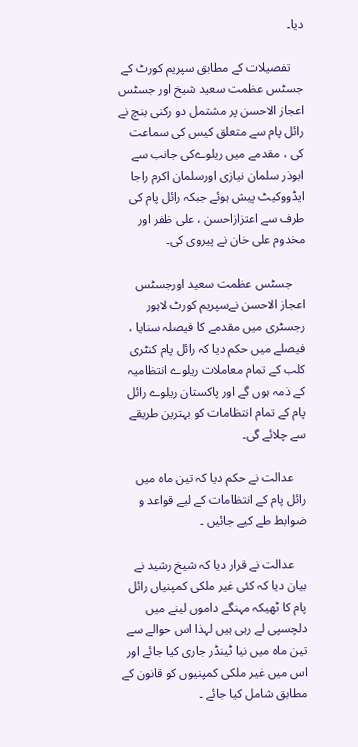دیا۔

    تفصیلات کے مطابق سپریم کورٹ کے جسٹس عظمت سعید شیخ اور جسٹس اعجاز الاحسن پر مشتمل دو رکنی بنچ نے رائل پام سے متعلق کیس کی سماعت کی ، مقدمے میں ریلوےکی جانب سے ابوذر سلمان نیازی اورسلمان اکرم راجا ایڈووکیٹ پیش ہوئے جبکہ رائل پام کی طرف سے اعتزازاحسن ، علی ظفر اور مخدوم علی خان نے پیروی کی۔

    جسٹس عظمت سعید اورجسٹس اعجاز الاحسن نےسپریم کورٹ لاہور رجسٹری میں مقدمے کا فیصلہ سنایا ، فیصلے میں حکم دیا کہ رائل پام کنٹری کلب کے تمام معاملات ریلوے انتظامیہ کے ذمہ ہوں گے اور پاکستان ریلوے رائل پام کے تمام انتظامات کو بہترین طریقے سے چلائے گی۔

    عدالت نے حکم دیا کہ تین ماہ میں رائل پام کے انتظامات کے لیے قواعد و ضوابط طے کیے جائیں ۔

    عدالت نے قرار دیا کہ شیخ رشید نے بیان دیا کہ کئی غیر ملکی کمپنیاں رائل پام کا ٹھیکہ مہنگے داموں لینے میں دلچسپی لے رہی ہیں لہذا اس حوالے سے تین ماہ میں نیا ٹینڈر جاری کیا جائے اور اس میں غیر ملکی کمپنیوں کو قانون کے مطابق شامل کیا جائے ۔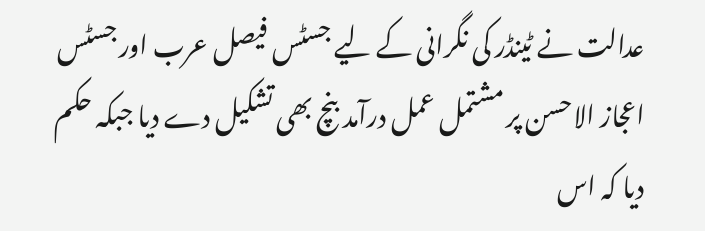عدالت نے ٹینڈر کی نگرانی کے لیے جسٹس فیصل عرب اور جسٹس اعجاز الاحسن پر مشتمل عمل درآمد بنچ بھی تشکیل دے دیا جبکہ حکم دیا کہ اس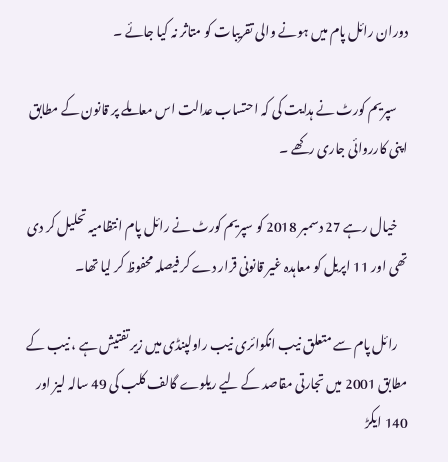دوران رائل پام میں ہونے والی تقریبات کو متاثر نہ کیا جائے ۔

    سپریم کورٹ نے ہدایت کی کہ احتساب عدالت اس معاملے پر قانون کے مطابق اپنی کارروائی جاری رکھے ۔

    خیال رہے 27 دسمبر 2018 کو سپریم کورٹ نے رائل پام انتظامیہ تحلیل کر دی تھی اور 11 اپریل کو معاہدہ غیر قانونی قرار دے کر فیصلہ محفوظ کر لیا تھا۔

    رائل پام سے متعلق نیب انکوائری نیب راولپنڈی میں زیر تفتیش ہے ، نیب کے مطابق 2001 میں تجارتی مقاصد کے لیے ریلوے گالف کلب کی 49 سالہ لیز اور  140 ایکڑ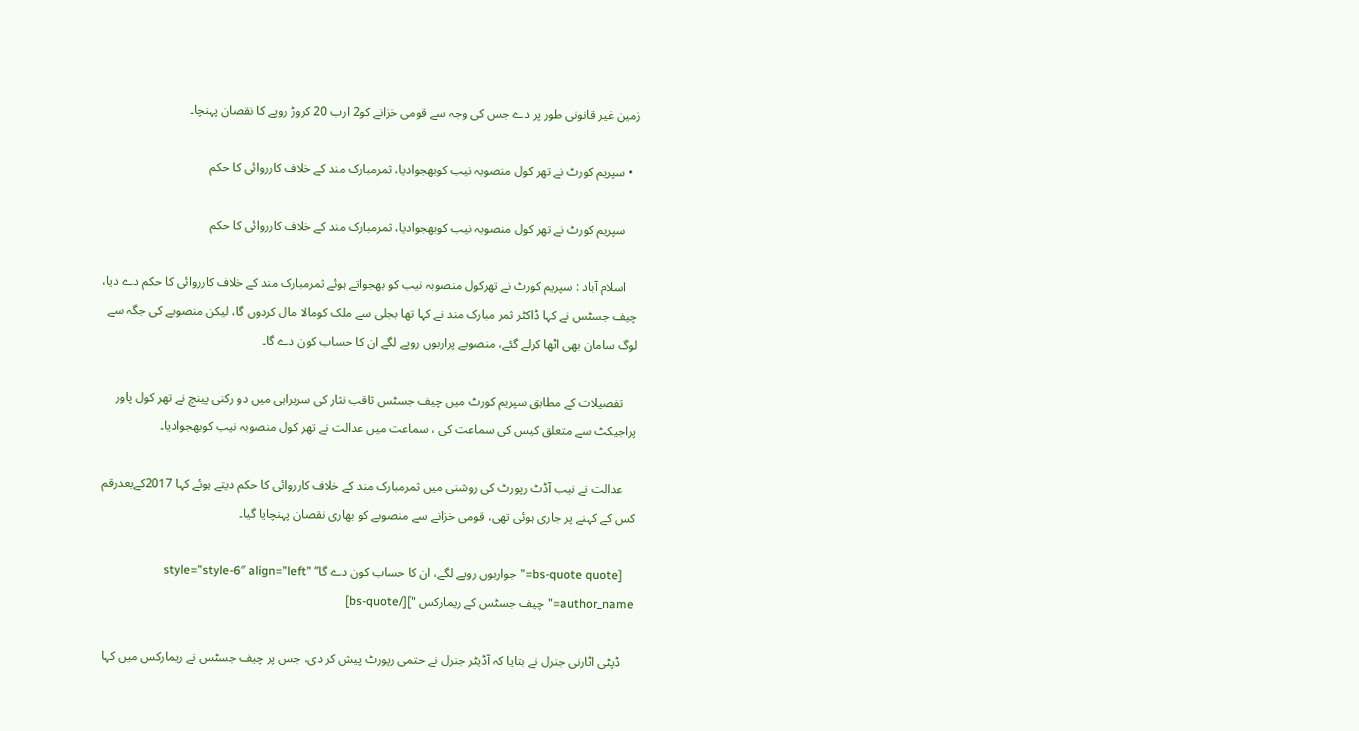زمین غیر قانونی طور پر دے جس کی وجہ سے قومی خزانے کو2 ارب 20 کروڑ روپے کا نقصان پہنچا۔

  • سپریم کورٹ نے تھر کول منصوبہ نیب کوبھجوادیا، ثمرمبارک مند کے خلاف کارروائی کا حکم

    سپریم کورٹ نے تھر کول منصوبہ نیب کوبھجوادیا، ثمرمبارک مند کے خلاف کارروائی کا حکم

    اسلام آباد : سپریم کورٹ نے تھرکول منصوبہ نیب کو بھجواتے ہوئے ثمرمبارک مند کے خلاف کارروائی کا حکم دے دیا، چیف جسٹس نے کہا ڈاکٹر ثمر مبارک مند نے کہا تھا بجلی سے ملک کومالا مال کردوں گا، لیکن منصوبے کی جگہ سے لوگ سامان بھی اٹھا کرلے گئے، منصوبے پراربوں روپے لگے ان کا حساب کون دے گا۔

    تفصیلات کے مطابق سپریم کورٹ میں چیف جسٹس ثاقب نثار کی سربراہی میں دو رکنی پینچ نے تھر کول پاور پراجیکٹ سے متعلق کیس کی سماعت کی ، سماعت میں عدالت نے تھر کول منصوبہ نیب کوبھجوادیا۔

    عدالت نے نیب آڈٹ رپورٹ کی روشنی میں ثمرمبارک مند کے خلاف کارروائی کا حکم دیتے ہوئے کہا 2017کےبعدرقم کس کے کہنے پر جاری ہوئی تھی، قومی خزانے سے منصوبے کو بھاری نقصان پہنچایا گیا۔

    [bs-quote quote=”جواربوں روپے لگے، ان کا حساب کون دے گا” style=”style-6″ align=”left” author_name=”چیف جسٹس کے ریمارکس "][/bs-quote]

    ڈپٹی اٹارنی جنرل نے بتایا کہ آڈیٹر جنرل نے حتمی رپورٹ پیش کر دی، جس پر چیف جسٹس نے ریمارکس میں کہا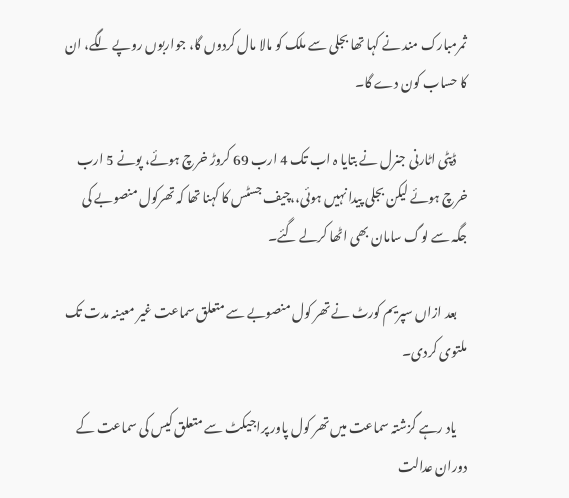ثمرمبارک مند نے کہا تھا بجلی سے ملک کو مالا مال کردوں گا، جواربوں روپے لگے، ان کا حساب کون دے گا۔

    ڈپٹی اٹارنی جنرل نے بتایا ہ اب تک 4 ارب 69 کروڑ خرچ ہوئے، پونے 5 ارب خرچ ہوئے لیکن بجلی پیدا نہیں ہوئی،،چیف جسٹس کا کہنا تھا کہ تھرکول منصوبے کی جگہ سے لوگ سامان بھی اٹھا کرلے گئے۔

    بعد ازاں سپریم کورٹ نے تھر کول منصوبے سے متعلق سماعت غیر معینہ مدت تک ملتوی کردی۔

    یاد رہے گزشتہ سماعت میں تھر کول پاور پراجیکٹ سے متعلق کیس کی سماعت کے دوران عدالت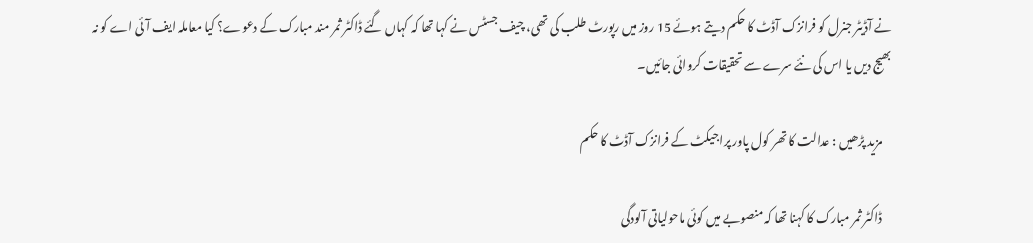نے آڈیٹر جنرل کو فرانزک آڈٹ کا حکم دیتے ہوئے 15 روز میں رپورٹ طلب کی تھی، چیف جسٹس نے کہا تھا کہ کہاں گئے ڈاکٹر ثمر مند مبارک کے دعوے؟ کیا معاملہ ایف آئی اے کو نہ بھیج دیں یا اس کی نئے سرے سے تحقیقات کروائی جائیں۔

    مزید پڑھیں : عدالت کا تھر کول پاور پراجیکٹ کے فرانزک آڈٹ کا حکم

    ڈاکٹر ثمر مبارک کا کہنا تھا کہ منصوبے میں کوئی ماحولیاتی آلودگی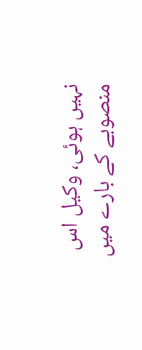نہیں ہوئی، وکیل اس منصوبے کے بارے میں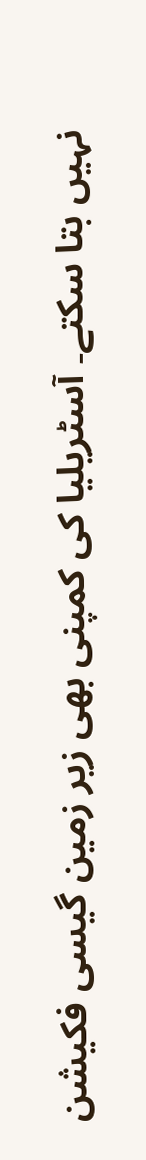نہیں بتا سکتے۔ آسٹریلیا کی کمپنی بھی زیر زمین گیسی فکیشن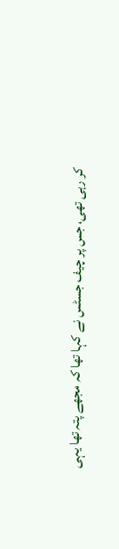کر رہی تھی، جس پر چیف جسٹس نے کہا تھا کہ مجھے پتہ تھا یہی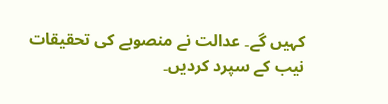کہیں گے۔ عدالت نے منصوبے کی تحقیقات نیب کے سپرد کردیں۔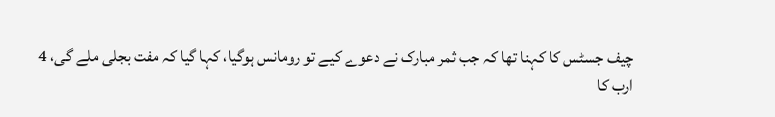چیف جسٹس کا کہنا تھا کہ جب ثمر مبارک نے دعوے کیے تو رومانس ہوگیا، کہا گیا کہ مفت بجلی ملے گی، 4 ارب کا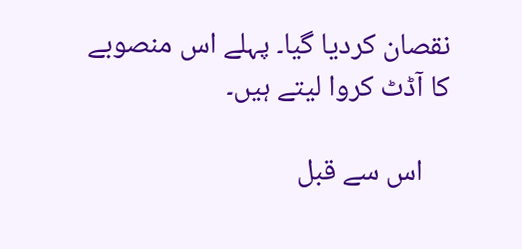نقصان کردیا گیا۔ پہلے اس منصوبے کا آڈٹ کروا لیتے ہیں۔

    اس سے قبل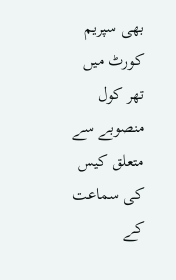بھی سپریم کورٹ میں تھر کول منصوبے سے متعلق کیس کی سماعت کے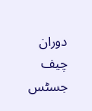دوران چیف جسٹس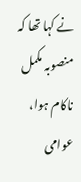نے کہا تھا کہ منصوبہ مکمل ناکام ہوا، عوامی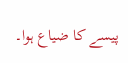پیسے کا ضیاع ہوا۔